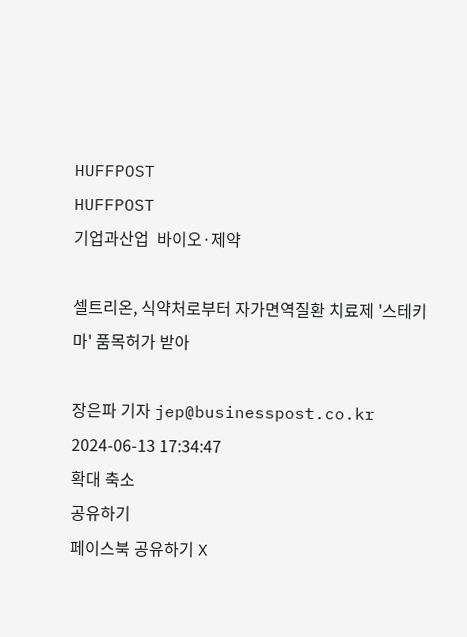HUFFPOST
HUFFPOST
기업과산업  바이오·제약

셀트리온, 식약처로부터 자가면역질환 치료제 '스테키마' 품목허가 받아

장은파 기자 jep@businesspost.co.kr 2024-06-13 17:34:47
확대 축소
공유하기
페이스북 공유하기 X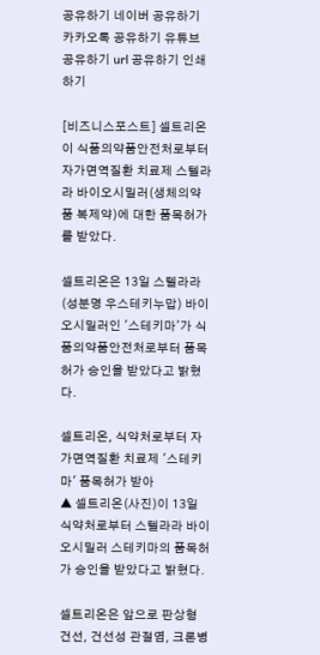공유하기 네이버 공유하기 카카오톡 공유하기 유튜브 공유하기 url 공유하기 인쇄하기

[비즈니스포스트] 셀트리온이 식품의약품안전처로부터 자가면역질환 치료제 스텔라라 바이오시밀러(생체의약품 복제약)에 대한 품목허가를 받았다.

셀트리온은 13일 스텔라라(성분명 우스테키누맙) 바이오시밀러인 '스테키마'가 식품의약품안전처로부터 품목허가 승인을 받았다고 밝혔다.

셀트리온, 식약처로부터 자가면역질환 치료제 '스테키마' 품목허가 받아
▲ 셀트리온(사진)이 13일 식약처로부터 스텔라라 바이오시밀러 스테키마의 품목허가 승인을 받았다고 밝혔다.

셀트리온은 앞으로 판상형 건선, 건선성 관절염, 크론병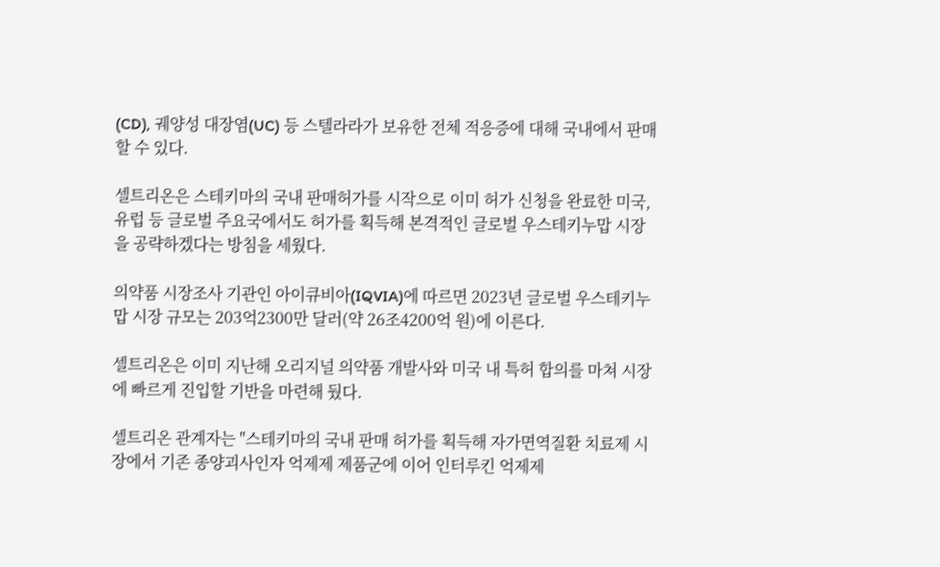(CD), 궤양성 대장염(UC) 등 스텔라라가 보유한 전체 적응증에 대해 국내에서 판매할 수 있다.

셀트리온은 스테키마의 국내 판매허가를 시작으로 이미 허가 신청을 완료한 미국, 유럽 등 글로벌 주요국에서도 허가를 획득해 본격적인 글로벌 우스테키누맙 시장을 공략하겠다는 방침을 세웠다.

의약품 시장조사 기관인 아이큐비아(IQVIA)에 따르면 2023년 글로벌 우스테키누맙 시장 규모는 203억2300만 달러(약 26조4200억 원)에 이른다.

셀트리온은 이미 지난해 오리지널 의약품 개발사와 미국 내 특허 합의를 마쳐 시장에 빠르게 진입할 기반을 마련해 뒀다.

셀트리온 관계자는 "스테키마의 국내 판매 허가를 획득해 자가면역질환 치료제 시장에서 기존 종양괴사인자 억제제 제품군에 이어 인터루킨 억제제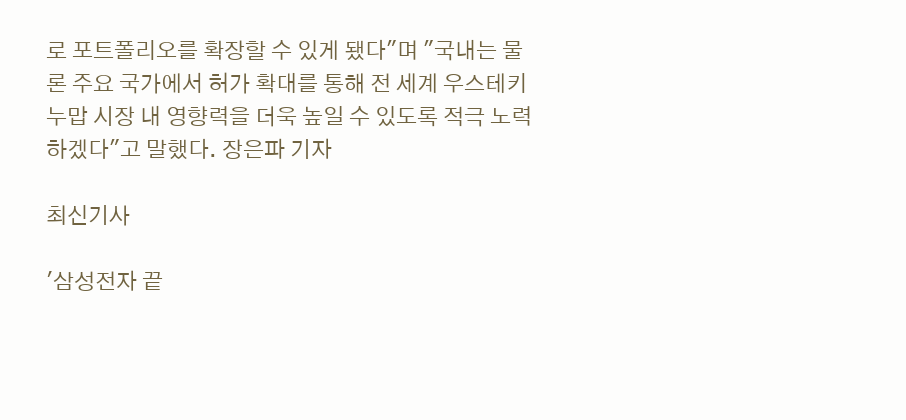로 포트폴리오를 확장할 수 있게 됐다"며 "국내는 물론 주요 국가에서 허가 확대를 통해 전 세계 우스테키누맙 시장 내 영향력을 더욱 높일 수 있도록 적극 노력하겠다"고 말했다. 장은파 기자

최신기사

'삼성전자 끝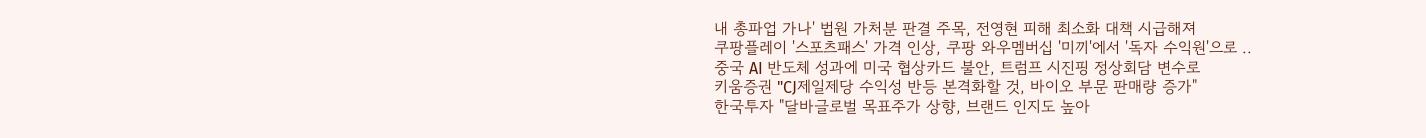내 총파업 가나' 법원 가처분 판결 주목, 전영현 피해 최소화 대책 시급해져
쿠팡플레이 '스포츠패스' 가격 인상, 쿠팡 와우멤버십 '미끼'에서 '독자 수익원'으로 ..
중국 AI 반도체 성과에 미국 협상카드 불안, 트럼프 시진핑 정상회담 변수로
키움증권 "CJ제일제당 수익성 반등 본격화할 것, 바이오 부문 판매량 증가"
한국투자 "달바글로벌 목표주가 상향, 브랜드 인지도 높아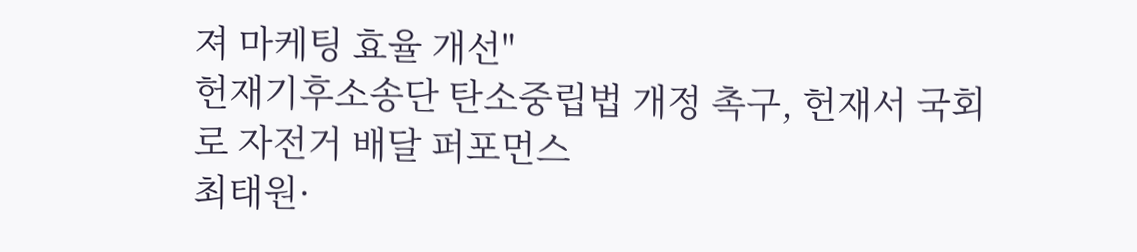져 마케팅 효율 개선"
헌재기후소송단 탄소중립법 개정 촉구, 헌재서 국회로 자전거 배달 퍼포먼스
최태원·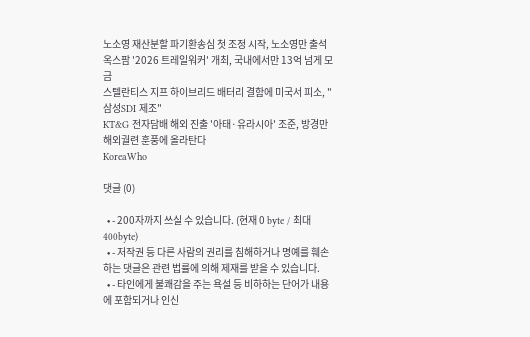노소영 재산분할 파기환송심 첫 조정 시작, 노소영만 출석
옥스팜 '2026 트레일워커' 개최, 국내에서만 13억 넘게 모금
스텔란티스 지프 하이브리드 배터리 결함에 미국서 피소, "삼성SDI 제조"
KT&G 전자담배 해외 진출 '아태·유라시아' 조준, 방경만 해외궐련 훈풍에 올라탄다
KoreaWho

댓글 (0)

  • - 200자까지 쓰실 수 있습니다. (현재 0 byte / 최대 400byte)
  • - 저작권 등 다른 사람의 권리를 침해하거나 명예를 훼손하는 댓글은 관련 법률에 의해 제재를 받을 수 있습니다.
  • - 타인에게 불쾌감을 주는 욕설 등 비하하는 단어가 내용에 포함되거나 인신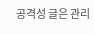공격성 글은 관리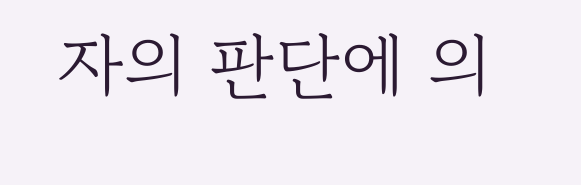자의 판단에 의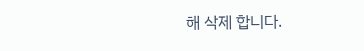해 삭제 합니다.